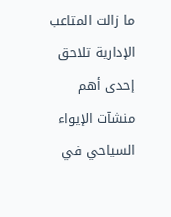ما زالت المتاعب الإدارية تلاحق إحدى أهم منشآت الإيواء السياحي في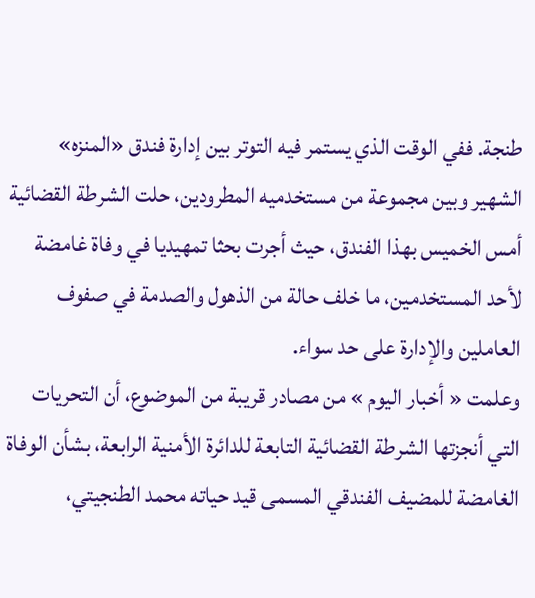طنجة. ففي الوقت الذي يستمر فيه التوتر بين إدارة فندق «المنزه» الشهير وبين مجموعة من مستخدميه المطرودين، حلت الشرطة القضائية أمس الخميس بهذا الفندق، حيث أجرت بحثا تمهيديا في وفاة غامضة لأحد المستخدمين، ما خلف حالة من الذهول والصدمة في صفوف العاملين والإدارة على حد سواء.
وعلمت « أخبار اليوم » من مصادر قريبة من الموضوع، أن التحريات التي أنجزتها الشرطة القضائية التابعة للدائرة الأمنية الرابعة، بشأن الوفاة الغامضة للمضيف الفندقي المسمى قيد حياته محمد الطنجيتي،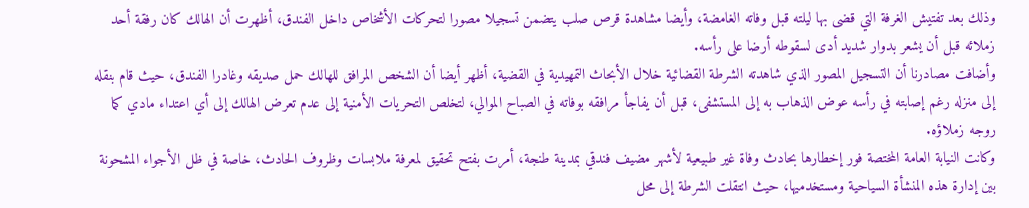وذلك بعد تفتيش الغرفة التي قضى بها ليلته قبل وفاته الغامضة، وأيضا مشاهدة قرص صلب يتضمن تسجيلا مصورا لتحركات الأشخاص داخل الفندق، أظهرت أن الهالك كان رفقة أحد زملائه قبل أن يشعر بدوار شديد أدى لسقوطه أرضا على رأسه.
وأضافت مصادرنا أن التسجيل المصور الذي شاهدته الشرطة القضائية خلال الأبحاث التمهيدية في القضية، أظهر أيضا أن الشخص المرافق للهالك حمل صديقه وغادرا الفندق، حيث قام بنقله إلى منزله رغم إصابته في رأسه عوض الذهاب به إلى المستشفى، قبل أن يفاجأ مرافقه بوفاته في الصباح الموالي، لتخلص التحريات الأمنية إلى عدم تعرض الهالك إلى أي اعتداء مادي كما روجه زملاؤه.
وكانت النيابة العامة المختصة فور إخطارها بحادث وفاة غير طبيعية لأشهر مضيف فندقي بمدينة طنجة، أمرت بفتح تحقيق لمعرفة ملابسات وظروف الحادث، خاصة في ظل الأجواء المشحونة بين إدارة هذه المنشأة السياحية ومستخدميها، حيث انتقلت الشرطة إلى محل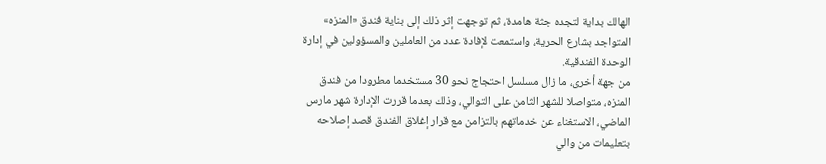الهالك بداية لتجده جثة هامدة، ثم توجهت إثر ذلك إلى بناية فندق «المنزه» المتواجد بشارع الحرية، واستمعت لإفادة عدد من العاملين والمسؤولين في إدارة الوحدة الفندقية.
من جهة أخرى، ما زال مسلسل احتجاج نحو 30 مستخدما مطرودا من فندق المنزه، متواصلا للشهر الثامن على التوالي، وذلك بعدما قررت الإدارة شهر مارس الماضي، الاستغناء عن خدماتهم بالتزامن مع قرار إغلاق الفندق قصد إصلاحه بتعليمات من والي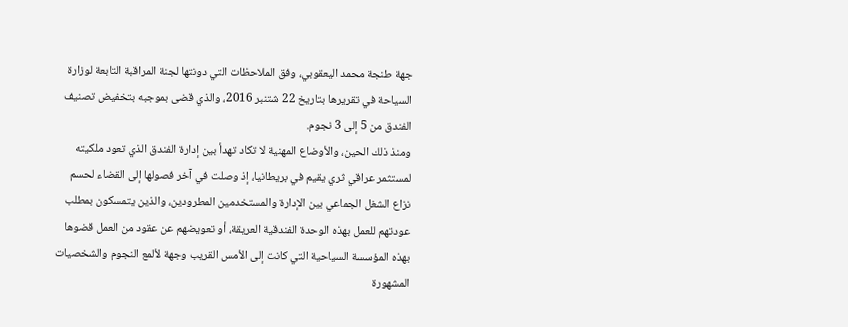جهة طنجة محمد اليعقوبي، وفق الملاحظات التي دونتها لجنة المراقبة التابعة لوزارة السياحة في تقريرها بتاريخ 22 شتنبر 2016، والذي قضى بموجبه بتخفيض تصنيف الفندق من 5 إلى 3 نجوم.
ومنذ ذلك الحين، والأوضاع المهنية لا تكاد تهدأ بين إدارة الفندق الذي تعود ملكيته لمستثمر عراقي ثري يقيم في بريطانيا، إذ وصلت في آخر فصولها إلى القضاء لحسم نزاع الشغل الجماعي بين الإدارة والمستخدمين المطرودين، والذين يتمسكون بمطلب عودتهم للعمل بهذه الوحدة الفندقية العريقة، أو تعويضهم عن عقود من العمل قضوها بهذه المؤسسة السياحية التي كانت إلى الأمس القريب وجهة لألمع النجوم والشخصيات المشهورة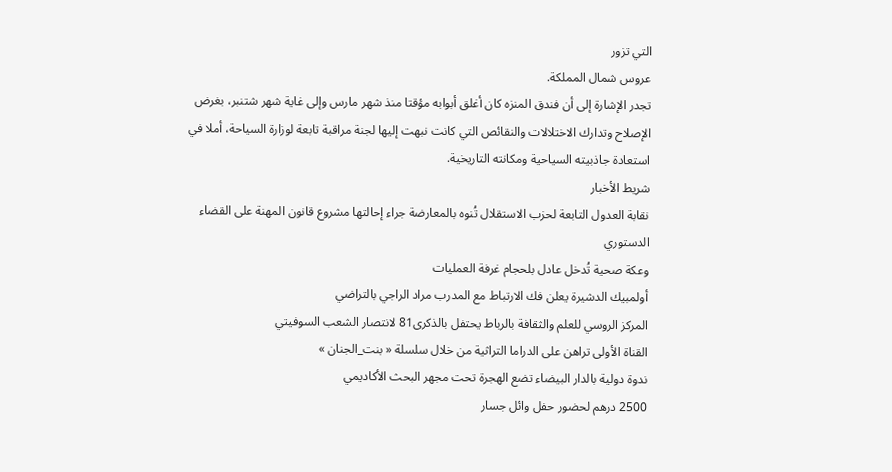التي تزور
عروس شمال المملكة.
تجدر الإشارة إلى أن فندق المنزه كان أغلق أبوابه مؤقتا منذ شهر مارس وإلى غاية شهر شتنبر، بغرض الإصلاح وتدارك الاختلالات والنقائص التي كانت نبهت إليها لجنة مراقبة تابعة لوزارة السياحة، أملا في استعادة جاذبيته السياحية ومكانته التاريخية.
شريط الأخبار
نقابة العدول التابعة لحزب الاستقلال تُنوه بالمعارضة جراء إحالتها مشروع قانون المهنة على القضاء الدستوري
وعكة صحية تُدخل عادل بلحجام غرفة العمليات
أولمبيك الدشيرة يعلن فك الارتباط مع المدرب مراد الراجي بالتراضي
المركز الروسي للعلم والثقافة بالرباط يحتفل بالذكرى81 لانتصار الشعب السوفيتي
القناة الأولى تراهن على الدراما التراثية من خلال سلسلة « بنت_الجنان »
ندوة دولية بالدار البيضاء تضع الهجرة تحت مجهر البحث الأكاديمي
2500 درهم لحضور حفل وائل جسار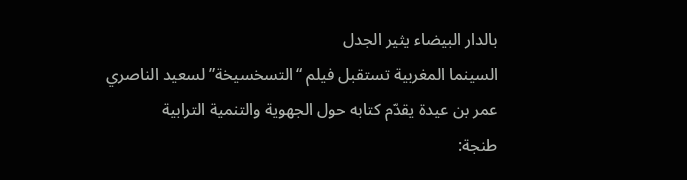بالدار البيضاء يثير الجدل
السينما المغربية تستقبل فيلم “التسخسيخة” لسعيد الناصري
عمر بن عيدة يقدّم كتابه حول الجهوية والتنمية الترابية
طنجة: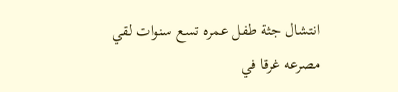انتشال جثة طفل عمره تسع سنوات لقي مصرعه غرقا في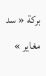بركة « سد مغاير »